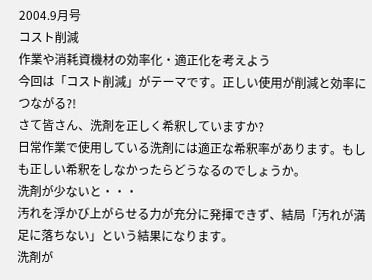2004.9月号
コスト削減
作業や消耗資機材の効率化・適正化を考えよう
今回は「コスト削減」がテーマです。正しい使用が削減と効率につながる?!
さて皆さん、洗剤を正しく希釈していますか?
日常作業で使用している洗剤には適正な希釈率があります。もしも正しい希釈をしなかったらどうなるのでしょうか。
洗剤が少ないと・・・
汚れを浮かび上がらせる力が充分に発揮できず、結局「汚れが満足に落ちない」という結果になります。
洗剤が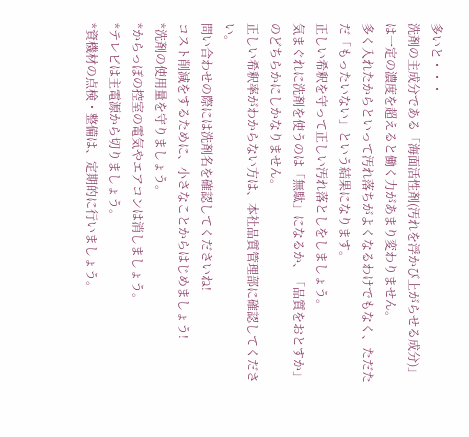多いと・・・
洗剤の主成分である「海面活性剤(汚れを浮かび上がらせる成分)」は一定の濃度を超えると働く力があまり変わりません。
多く入れたからといって汚れ落ちがよくなるわけでもなく、ただただ「もったいない」という結果になります。
正しい希釈を守って正しい汚れ落としをしましょう。
気まぐれに洗剤を使うのは「無駄」になるか、「品質をおとすか」のどちらかにしかなりません。
正しい希釈率がわからない方は、本社品質管理部に確認してください。
問い合わせの際には洗剤名を確認してくださいね!
コスト削減をするために、小さなことからはじめましょう!
*洗剤の使用量を守りましょう。
*からっぽの控室の電気やエアコンは消しましょう。
*テレビは主電源から切りましょう。
*資機材の点検・整備は、定期的に行いましょう。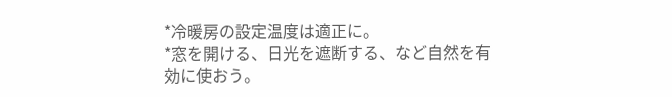*冷暖房の設定温度は適正に。
*窓を開ける、日光を遮断する、など自然を有効に使おう。